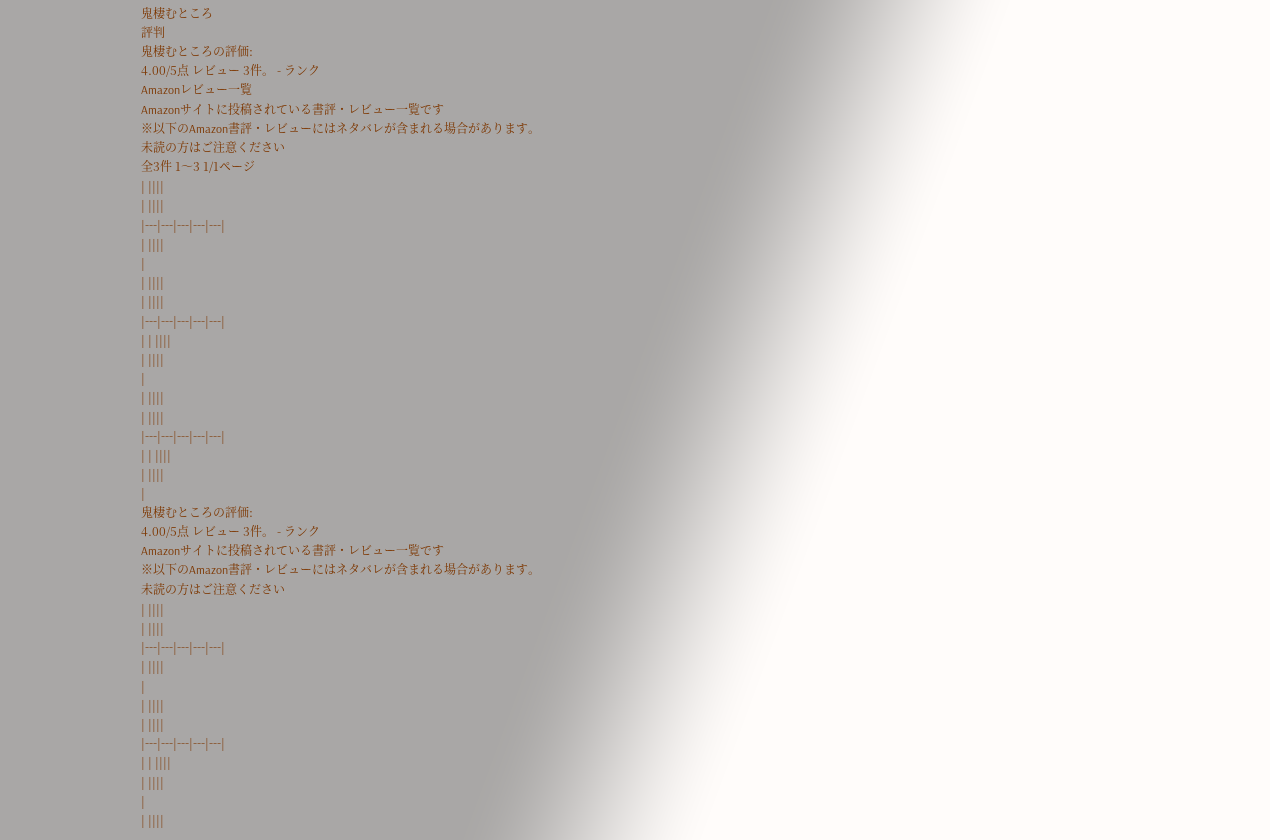鬼棲むところ
評判
鬼棲むところの評価:
4.00/5点 レビュー 3件。 - ランク
Amazonレビュー一覧
Amazonサイトに投稿されている書評・レビュー一覧です
※以下のAmazon書評・レビューにはネタバレが含まれる場合があります。
未読の方はご注意ください
全3件 1〜3 1/1ページ
| ||||
| ||||
|---|---|---|---|---|
| ||||
|
| ||||
| ||||
|---|---|---|---|---|
| | ||||
| ||||
|
| ||||
| ||||
|---|---|---|---|---|
| | ||||
| ||||
|
鬼棲むところの評価:
4.00/5点 レビュー 3件。 - ランク
Amazonサイトに投稿されている書評・レビュー一覧です
※以下のAmazon書評・レビューにはネタバレが含まれる場合があります。
未読の方はご注意ください
| ||||
| ||||
|---|---|---|---|---|
| ||||
|
| ||||
| ||||
|---|---|---|---|---|
| | ||||
| ||||
|
| ||||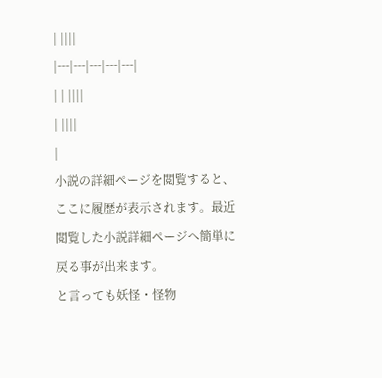| ||||
|---|---|---|---|---|
| | ||||
| ||||
|
小説の詳細ページを閲覧すると、ここに履歴が表示されます。最近閲覧した小説詳細ページへ簡単に戻る事が出来ます。
と言っても妖怪・怪物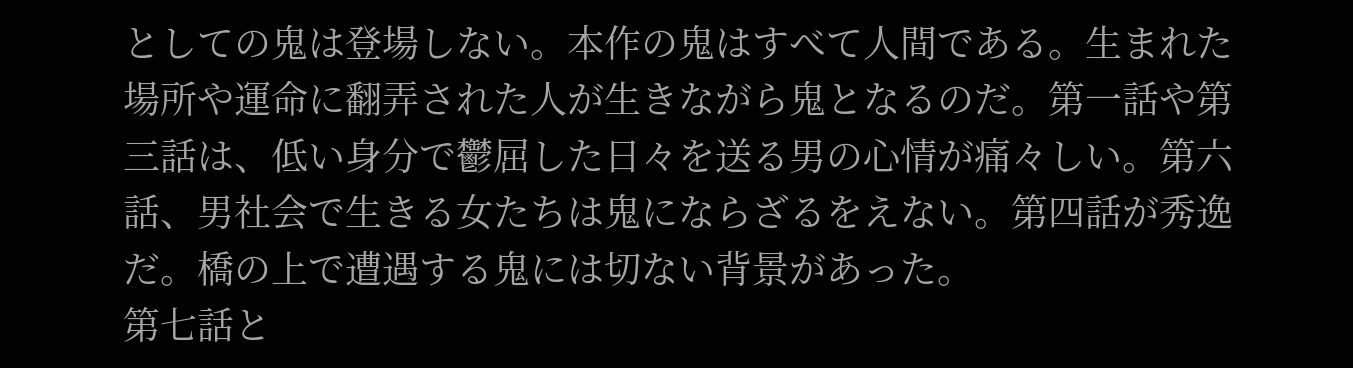としての鬼は登場しない。本作の鬼はすべて人間である。生まれた場所や運命に翻弄された人が生きながら鬼となるのだ。第一話や第三話は、低い身分で鬱屈した日々を送る男の心情が痛々しい。第六話、男社会で生きる女たちは鬼にならざるをえない。第四話が秀逸だ。橋の上で遭遇する鬼には切ない背景があった。
第七話と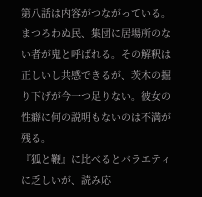第八話は内容がつながっている。まつろわぬ民、集団に居場所のない者が鬼と呼ばれる。その解釈は正しいし共感できるが、茨木の掘り下げが今一つ足りない。彼女の性癖に何の説明もないのは不満が残る。
『狐と鞭』に比べるとバラエティに乏しいが、読み応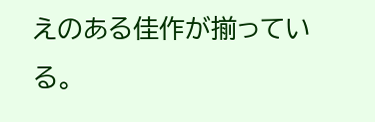えのある佳作が揃っている。